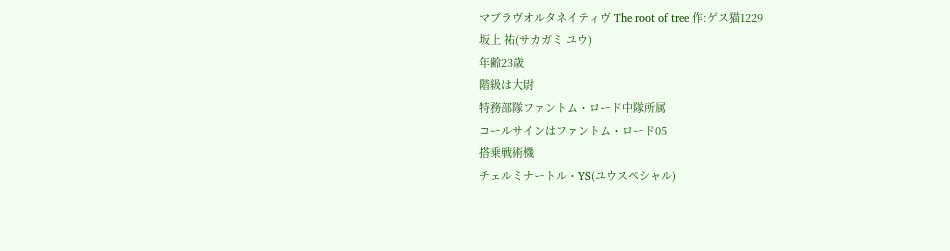マブラヴオルタネイティヴ The root of tree 作:ゲス猫1229
坂上 祐(サカガミ ユウ)
年齢23歳
階級は大尉
特務部隊ファントム・ロード中隊所属
コールサインはファントム・ロード05
搭乗戦術機
チェルミナートル・YS(ユウスペシャル)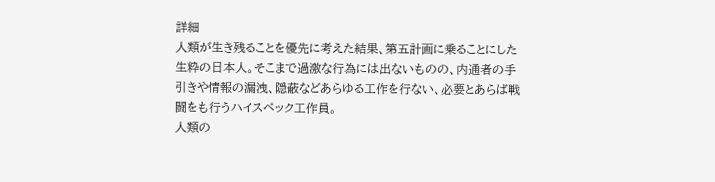詳細
人類が生き残ることを優先に考えた結果、第五計画に乗ることにした生粋の日本人。そこまで過激な行為には出ないものの、内通者の手引きや情報の漏洩、隠蔽などあらゆる工作を行ない、必要とあらば戦闘をも行うハイスペック工作員。
人類の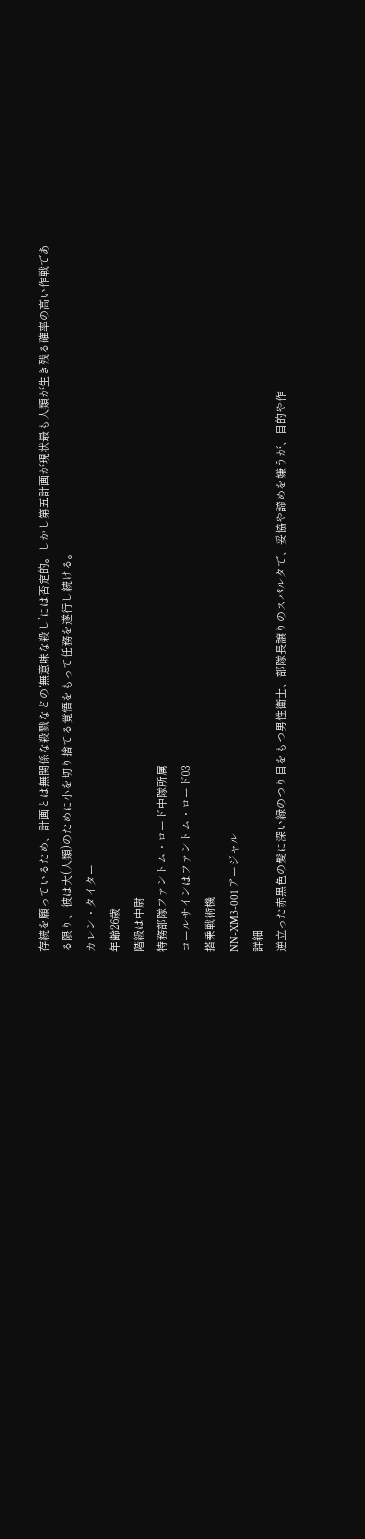存続を願っているため、計画とは無関係な殺戮などの‘無意味な殺し’には否定的。しかし第五計画が現状最も人類が生き残る確率の高い作戦である限り、彼は大(人類)のために小を切り捨てる覚悟をもって任務を遂行し続ける。
カレン・タイター
年齢26歳
階級は中尉
特務部隊ファントム・ロード中隊所属
コールサインはファントム・ロード03
搭乗戦術機
NN-XM3-001 アージャル
詳細
逆立った赤黒色の髪に深い緑のつり目をもつ男性衛士、部隊長譲りのスパルタで、妥協や諦めを嫌うが、目的や作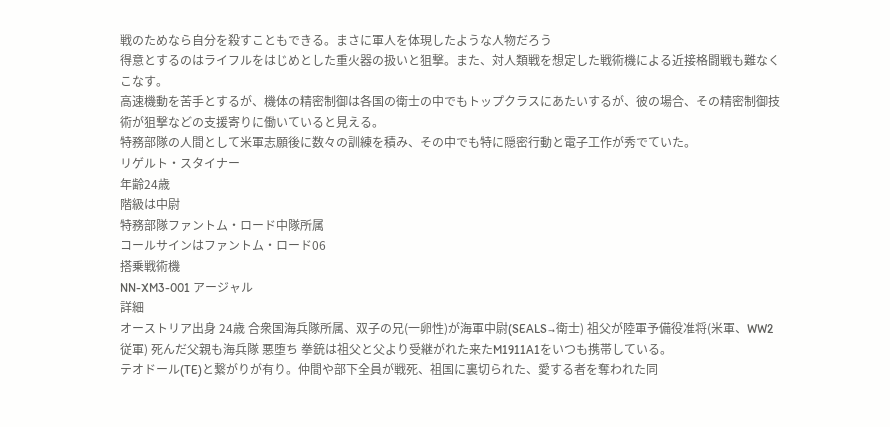戦のためなら自分を殺すこともできる。まさに軍人を体現したような人物だろう
得意とするのはライフルをはじめとした重火器の扱いと狙撃。また、対人類戦を想定した戦術機による近接格闘戦も難なくこなす。
高速機動を苦手とするが、機体の精密制御は各国の衛士の中でもトップクラスにあたいするが、彼の場合、その精密制御技術が狙撃などの支援寄りに働いていると見える。
特務部隊の人間として米軍志願後に数々の訓練を積み、その中でも特に隠密行動と電子工作が秀でていた。
リゲルト・スタイナー
年齢24歳
階級は中尉
特務部隊ファントム・ロード中隊所属
コールサインはファントム・ロード06
搭乗戦術機
NN-XM3-001 アージャル
詳細
オーストリア出身 24歳 合衆国海兵隊所属、双子の兄(一卵性)が海軍中尉(SEALS→衛士) 祖父が陸軍予備役准将(米軍、WW2従軍) 死んだ父親も海兵隊 悪堕ち 拳銃は祖父と父より受継がれた来たM1911A1をいつも携帯している。
テオドール(TE)と繋がりが有り。仲間や部下全員が戦死、祖国に裏切られた、愛する者を奪われた同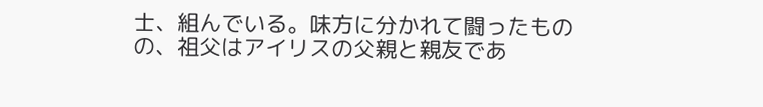士、組んでいる。味方に分かれて闘ったものの、祖父はアイリスの父親と親友であ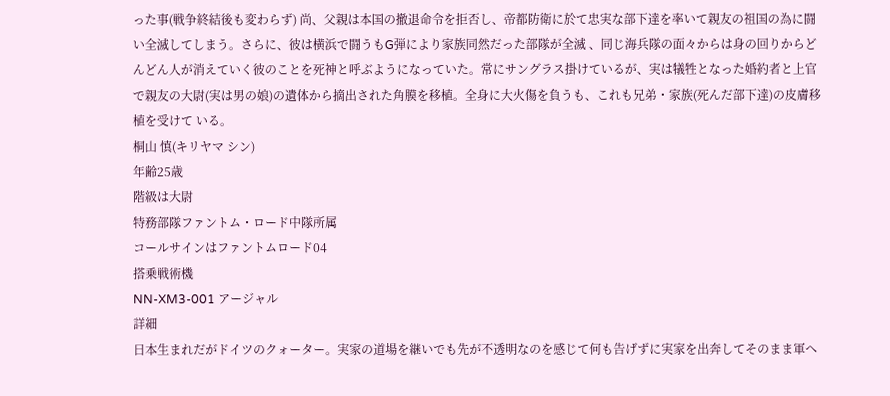った事(戦争終結後も変わらず) 尚、父親は本国の撤退命令を拒否し、帝都防衛に於て忠実な部下達を率いて親友の祖国の為に闘い全滅してしまう。さらに、彼は横浜で闘うもG弾により家族同然だった部隊が全滅 、同じ海兵隊の面々からは身の回りからどんどん人が消えていく彼のことを死神と呼ぶようになっていた。常にサングラス掛けているが、実は犠牲となった婚約者と上官で親友の大尉(実は男の娘)の遺体から摘出された角膜を移植。全身に大火傷を負うも、これも兄弟・家族(死んだ部下達)の皮膚移植を受けて いる。
桐山 慎(キリヤマ シン)
年齢25歳
階級は大尉
特務部隊ファントム・ロード中隊所属
コールサインはファントムロード04
搭乗戦術機
NN-XM3-001 アージャル
詳細
日本生まれだがドイツのクォーター。実家の道場を継いでも先が不透明なのを感じて何も告げずに実家を出奔してそのまま軍へ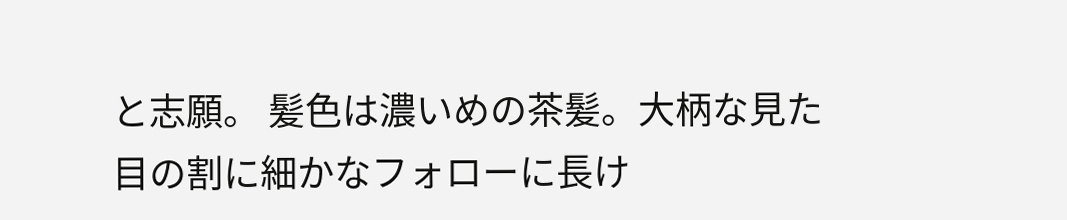と志願。 髪色は濃いめの茶髪。大柄な見た目の割に細かなフォローに長け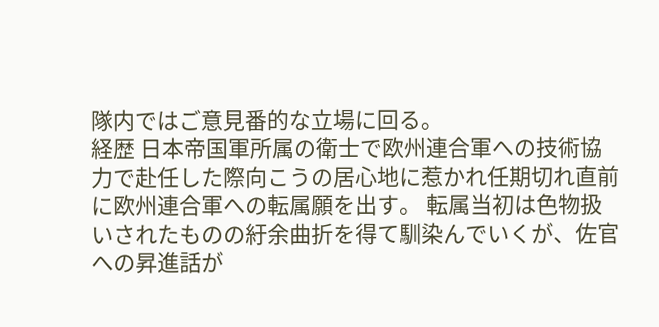隊内ではご意見番的な立場に回る。
経歴 日本帝国軍所属の衛士で欧州連合軍への技術協力で赴任した際向こうの居心地に惹かれ任期切れ直前に欧州連合軍への転属願を出す。 転属当初は色物扱いされたものの紆余曲折を得て馴染んでいくが、佐官への昇進話が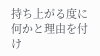持ち上がる度に何かと理由を付け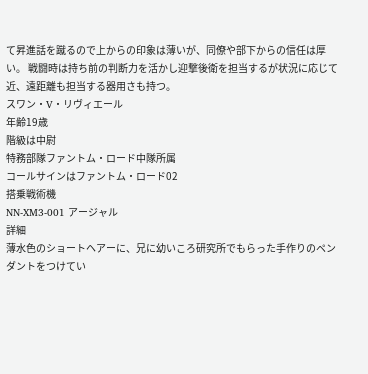て昇進話を蹴るので上からの印象は薄いが、同僚や部下からの信任は厚い。 戦闘時は持ち前の判断力を活かし迎撃後衛を担当するが状況に応じて近、遠距離も担当する器用さも持つ。
スワン・V・リヴィエール
年齢19歳
階級は中尉
特務部隊ファントム・ロード中隊所属
コールサインはファントム・ロード02
搭乗戦術機
NN-XM3-001 アージャル
詳細
薄水色のショートヘアーに、兄に幼いころ研究所でもらった手作りのペンダントをつけてい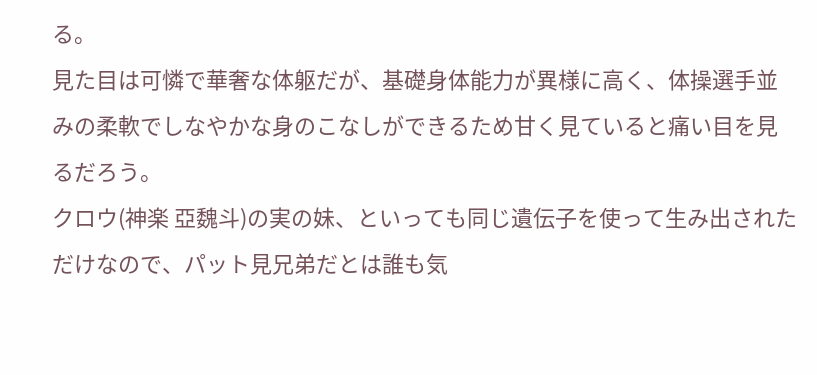る。
見た目は可憐で華奢な体躯だが、基礎身体能力が異様に高く、体操選手並みの柔軟でしなやかな身のこなしができるため甘く見ていると痛い目を見るだろう。
クロウ(神楽 亞魏斗)の実の妹、といっても同じ遺伝子を使って生み出されただけなので、パット見兄弟だとは誰も気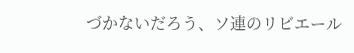づかないだろう、ソ連のリビエール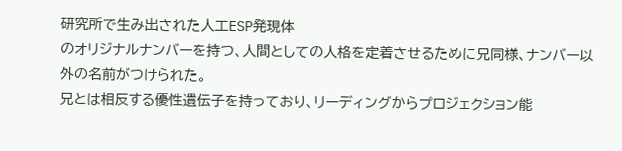研究所で生み出された人工ESP発現体
のオリジナルナンバーを持つ、人間としての人格を定着させるために兄同様、ナンバー以外の名前がつけられた。
兄とは相反する優性遺伝子を持っており、リーディングからプロジェクション能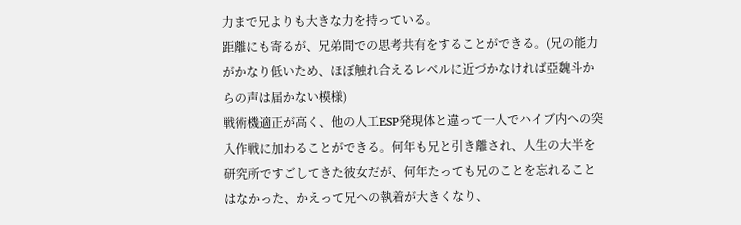力まで兄よりも大きな力を持っている。
距離にも寄るが、兄弟間での思考共有をすることができる。(兄の能力がかなり低いため、ほぼ触れ合えるレベルに近づかなければ亞魏斗からの声は届かない模様)
戦術機適正が高く、他の人工ESP発現体と違って一人でハイブ内への突入作戦に加わることができる。何年も兄と引き離され、人生の大半を研究所ですごしてきた彼女だが、何年たっても兄のことを忘れることはなかった、かえって兄への執着が大きくなり、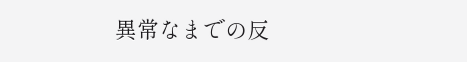異常なまでの反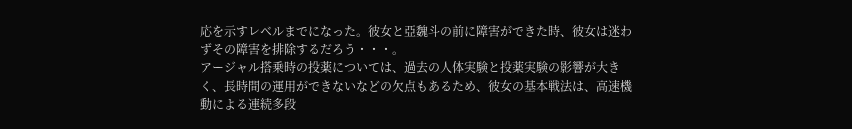応を示すレベルまでになった。彼女と亞魏斗の前に障害ができた時、彼女は迷わずその障害を排除するだろう・・・。
アージャル搭乗時の投薬については、過去の人体実験と投薬実験の影響が大きく、長時間の運用ができないなどの欠点もあるため、彼女の基本戦法は、高速機動による連続多段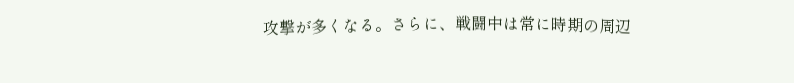攻撃が多くなる。さらに、戦闘中は常に時期の周辺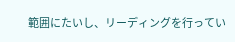範囲にたいし、リーディングを行ってい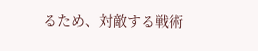るため、対敵する戦術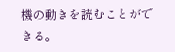機の動きを読むことができる。